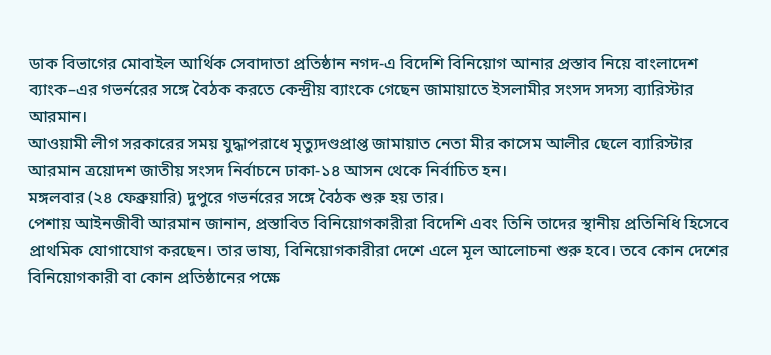ডাক বিভাগের মোবাইল আর্থিক সেবাদাতা প্রতিষ্ঠান নগদ-এ বিদেশি বিনিয়োগ আনার প্রস্তাব নিয়ে বাংলাদেশ ব্যাংক–এর গভর্নরের সঙ্গে বৈঠক করতে কেন্দ্রীয় ব্যাংকে গেছেন জামায়াতে ইসলামীর সংসদ সদস্য ব্যারিস্টার আরমান।
আওয়ামী লীগ সরকারের সময় যুদ্ধাপরাধে মৃত্যুদণ্ডপ্রাপ্ত জামায়াত নেতা মীর কাসেম আলীর ছেলে ব্যারিস্টার আরমান ত্রয়োদশ জাতীয় সংসদ নির্বাচনে ঢাকা-১৪ আসন থেকে নির্বাচিত হন।
মঙ্গলবার (২৪ ফেব্রুয়ারি) দুপুরে গভর্নরের সঙ্গে বৈঠক শুরু হয় তার।
পেশায় আইনজীবী আরমান জানান, প্রস্তাবিত বিনিয়োগকারীরা বিদেশি এবং তিনি তাদের স্থানীয় প্রতিনিধি হিসেবে প্রাথমিক যোগাযোগ করছেন। তার ভাষ্য, বিনিয়োগকারীরা দেশে এলে মূল আলোচনা শুরু হবে। তবে কোন দেশের বিনিয়োগকারী বা কোন প্রতিষ্ঠানের পক্ষে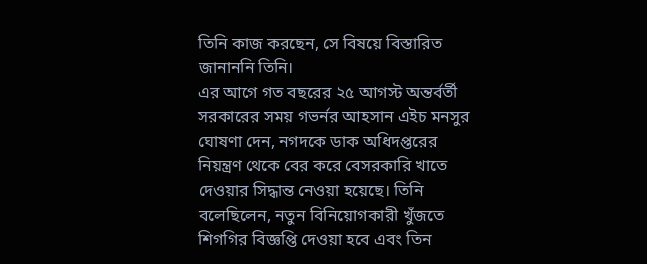তিনি কাজ করছেন, সে বিষয়ে বিস্তারিত জানাননি তিনি।
এর আগে গত বছরের ২৫ আগস্ট অন্তর্বর্তী সরকারের সময় গভর্নর আহসান এইচ মনসুর ঘোষণা দেন, নগদকে ডাক অধিদপ্তরের নিয়ন্ত্রণ থেকে বের করে বেসরকারি খাতে দেওয়ার সিদ্ধান্ত নেওয়া হয়েছে। তিনি বলেছিলেন, নতুন বিনিয়োগকারী খুঁজতে শিগগির বিজ্ঞপ্তি দেওয়া হবে এবং তিন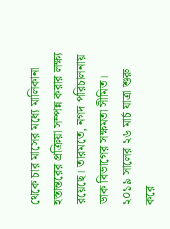থেকে চার মাসের মধ্যে মালিকানা হস্তান্তরের প্রক্রিয়া সম্পন্ন করার লক্ষ্য রয়েছে। তারমতে, নগদ পরিচালনায় ডাক বিভাগের সক্ষমতা সীমিত।
২০১৯ সালের ২৬ মার্চ যাত্রা শুরু করে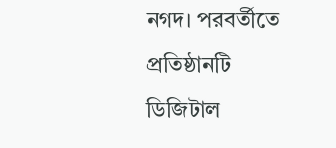নগদ। পরবর্তীতে প্রতিষ্ঠানটি ডিজিটাল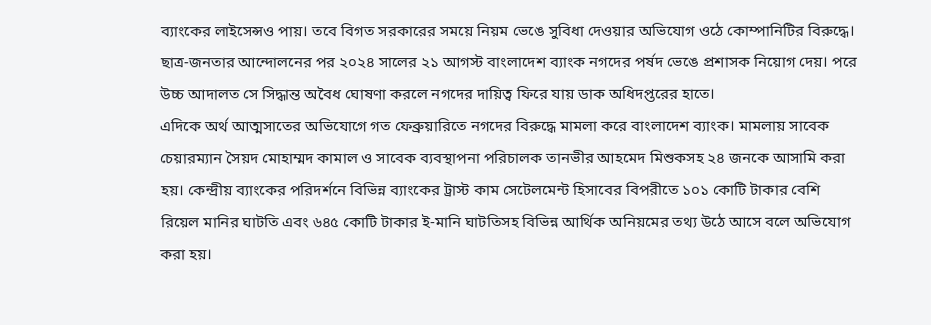ব্যাংকের লাইসেন্সও পায়। তবে বিগত সরকারের সময়ে নিয়ম ভেঙে সুবিধা দেওয়ার অভিযোগ ওঠে কোম্পানিটির বিরুদ্ধে।
ছাত্র-জনতার আন্দোলনের পর ২০২৪ সালের ২১ আগস্ট বাংলাদেশ ব্যাংক নগদের পর্ষদ ভেঙে প্রশাসক নিয়োগ দেয়। পরে উচ্চ আদালত সে সিদ্ধান্ত অবৈধ ঘোষণা করলে নগদের দায়িত্ব ফিরে যায় ডাক অধিদপ্তরের হাতে।
এদিকে অর্থ আত্মসাতের অভিযোগে গত ফেব্রুয়ারিতে নগদের বিরুদ্ধে মামলা করে বাংলাদেশ ব্যাংক। মামলায় সাবেক চেয়ারম্যান সৈয়দ মোহাম্মদ কামাল ও সাবেক ব্যবস্থাপনা পরিচালক তানভীর আহমেদ মিশুকসহ ২৪ জনকে আসামি করা হয়। কেন্দ্রীয় ব্যাংকের পরিদর্শনে বিভিন্ন ব্যাংকের ট্রাস্ট কাম সেটেলমেন্ট হিসাবের বিপরীতে ১০১ কোটি টাকার বেশি রিয়েল মানির ঘাটতি এবং ৬৪৫ কোটি টাকার ই-মানি ঘাটতিসহ বিভিন্ন আর্থিক অনিয়মের তথ্য উঠে আসে বলে অভিযোগ করা হয়।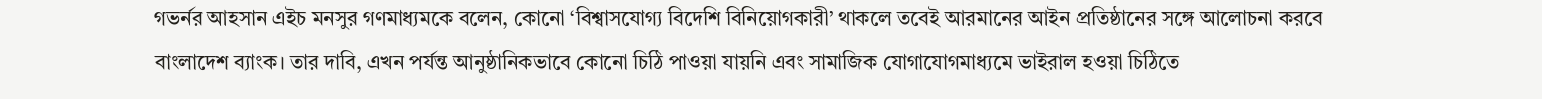গভর্নর আহসান এইচ মনসুর গণমাধ্যমকে বলেন, কোনো ‘বিশ্বাসযোগ্য বিদেশি বিনিয়োগকারী’ থাকলে তবেই আরমানের আইন প্রতিষ্ঠানের সঙ্গে আলোচনা করবে বাংলাদেশ ব্যাংক। তার দাবি, এখন পর্যন্ত আনুষ্ঠানিকভাবে কোনো চিঠি পাওয়া যায়নি এবং সামাজিক যোগাযোগমাধ্যমে ভাইরাল হওয়া চিঠিতে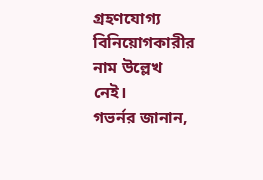গ্রহণযোগ্য বিনিয়োগকারীর নাম উল্লেখ নেই।
গভর্নর জানান,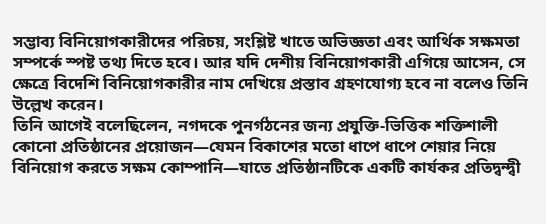সম্ভাব্য বিনিয়োগকারীদের পরিচয়, সংশ্লিষ্ট খাতে অভিজ্ঞতা এবং আর্থিক সক্ষমতা সম্পর্কে স্পষ্ট তথ্য দিতে হবে। আর যদি দেশীয় বিনিয়োগকারী এগিয়ে আসেন, সে ক্ষেত্রে বিদেশি বিনিয়োগকারীর নাম দেখিয়ে প্রস্তাব গ্রহণযোগ্য হবে না বলেও তিনি উল্লেখ করেন।
তিনি আগেই বলেছিলেন, নগদকে পুনর্গঠনের জন্য প্রযুক্তি-ভিত্তিক শক্তিশালী কোনো প্রতিষ্ঠানের প্রয়োজন—যেমন বিকাশের মতো ধাপে ধাপে শেয়ার নিয়ে বিনিয়োগ করতে সক্ষম কোম্পানি—যাতে প্রতিষ্ঠানটিকে একটি কার্যকর প্রতিদ্বন্দ্বী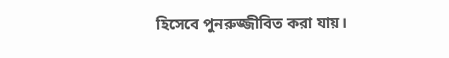হিসেবে পুনরুজ্জীবিত করা যায়।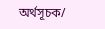অর্থসূচক/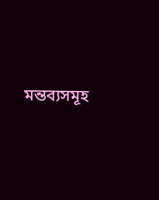মন্তব্যসমূহ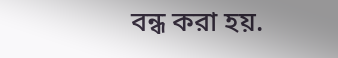বন্ধ করা হয়.